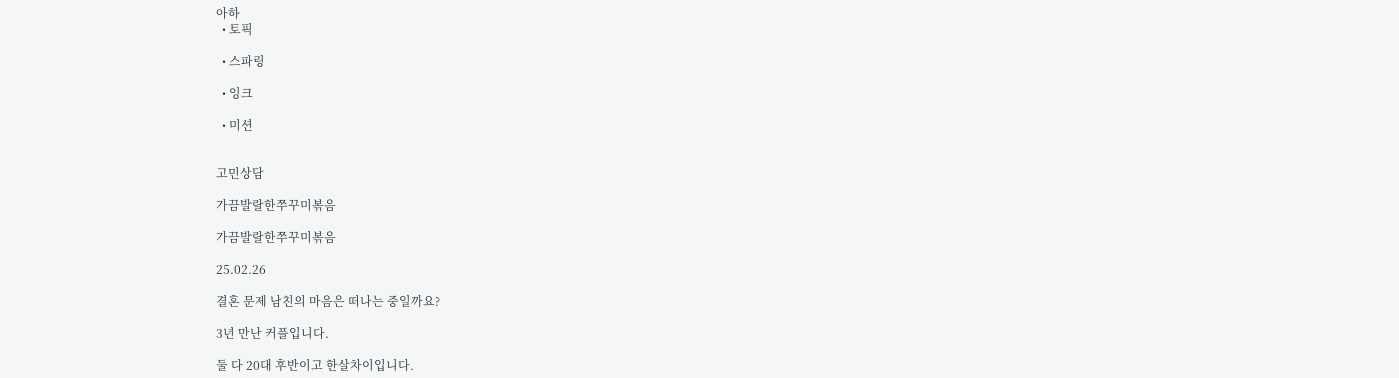아하
  • 토픽

  • 스파링

  • 잉크

  • 미션


고민상담

가끔발랄한쭈꾸미볶음

가끔발랄한쭈꾸미볶음

25.02.26

결혼 문제 남친의 마음은 떠나는 중일까요?

3년 만난 커플입니다.

둘 다 20대 후반이고 한살차이입니다.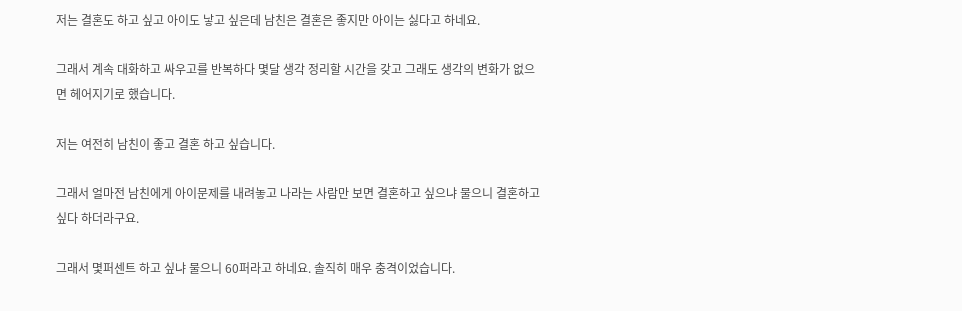저는 결혼도 하고 싶고 아이도 낳고 싶은데 남친은 결혼은 좋지만 아이는 싫다고 하네요.

그래서 계속 대화하고 싸우고를 반복하다 몇달 생각 정리할 시간을 갖고 그래도 생각의 변화가 없으면 헤어지기로 했습니다.

저는 여전히 남친이 좋고 결혼 하고 싶습니다.

그래서 얼마전 남친에게 아이문제를 내려놓고 나라는 사람만 보면 결혼하고 싶으냐 물으니 결혼하고 싶다 하더라구요.

그래서 몇퍼센트 하고 싶냐 물으니 60퍼라고 하네요. 솔직히 매우 충격이었습니다.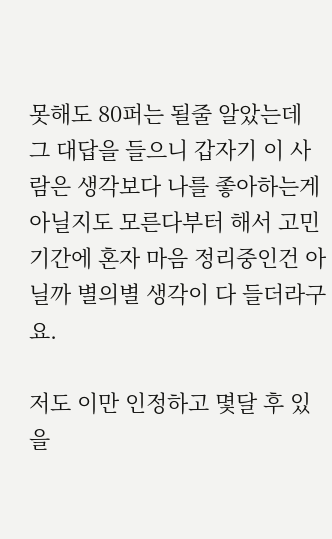못해도 80퍼는 될줄 알았는데 그 대답을 들으니 갑자기 이 사람은 생각보다 나를 좋아하는게 아닐지도 모른다부터 해서 고민기간에 혼자 마음 정리중인건 아닐까 별의별 생각이 다 들더라구요.

저도 이만 인정하고 몇달 후 있을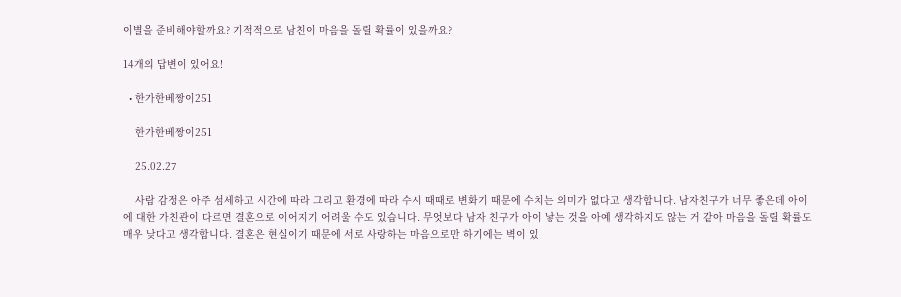이별을 준비해야할까요? 기적적으로 남친이 마음을 돌릴 확률이 있을까요?

14개의 답변이 있어요!

  • 한가한베짱이251

    한가한베짱이251

    25.02.27

    사람 감정은 아주 섬세하고 시간에 따라 그리고 환경에 따라 수시 때때로 변화기 때문에 수치는 의미가 없다고 생각합니다. 남자친구가 너무 좋은데 아이에 대한 가친관이 다르면 결혼으로 이어지기 어려울 수도 있습니다. 무엇보다 남자 친구가 아이 낳는 것을 아예 생각하지도 않는 거 같아 마음을 돌릴 확률도 매우 낮다고 생각합니다. 결혼은 현실이기 때문에 서로 사랑하는 마음으로만 하기에는 벽이 있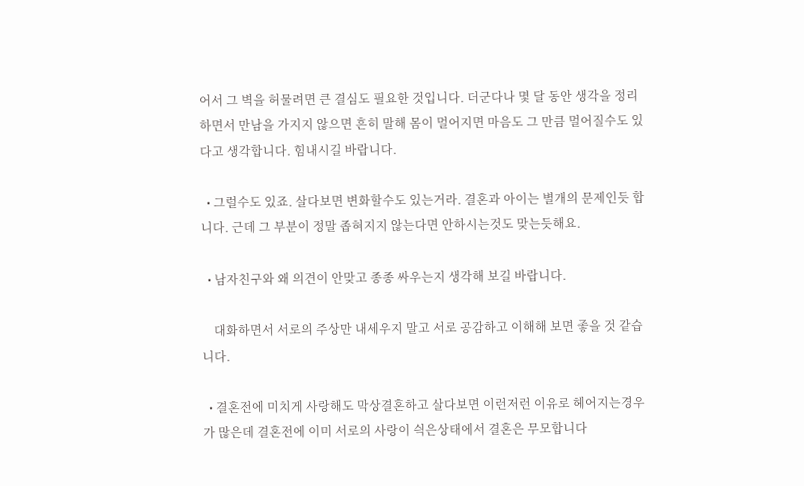어서 그 벽을 허물려면 큰 결심도 필요한 것입니다. 더군다나 몇 달 동안 생각을 정리하면서 만남을 가지지 않으면 흔히 말해 몸이 멀어지면 마음도 그 만큼 멀어질수도 있다고 생각합니다. 힘내시길 바랍니다.

  • 그럴수도 있죠. 살다보면 변화할수도 있는거라. 결혼과 아이는 별개의 문제인듯 합니다. 근데 그 부분이 정말 좁혀지지 않는다면 안하시는것도 맞는듯해요.

  • 남자친구와 왜 의견이 안맞고 종종 싸우는지 생각해 보길 바랍니다.

    대화하면서 서로의 주상만 내세우지 말고 서로 공감하고 이해해 보면 좋을 것 같습니다.

  • 결혼전에 미치게 사랑해도 막상결혼하고 살다보면 이런저런 이유로 헤어지는경우가 많은데 결혼전에 이미 서로의 사랑이 싁은상태에서 결혼은 무모합니다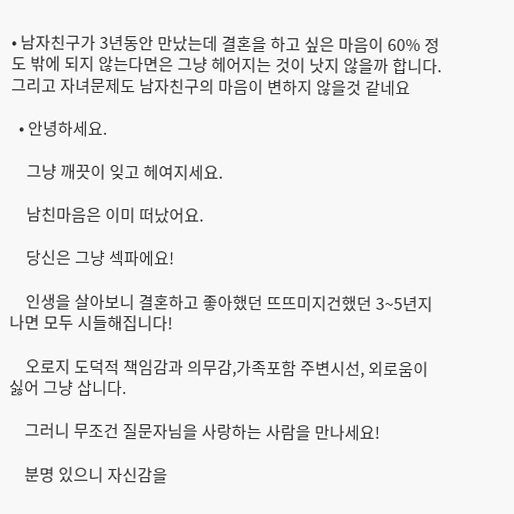• 남자친구가 3년동안 만났는데 결혼을 하고 싶은 마음이 60% 정도 밖에 되지 않는다면은 그냥 헤어지는 것이 낫지 않을까 합니다. 그리고 자녀문제도 남자친구의 마음이 변하지 않을것 같네요

  • 안녕하세요.

    그냥 깨끗이 잊고 헤여지세요.

    남친마음은 이미 떠났어요.

    당신은 그냥 섹파에요!

    인생을 살아보니 결혼하고 좋아했던 뜨뜨미지건했던 3~5년지나면 모두 시들해집니다!

    오로지 도덕적 책임감과 의무감,가족포함 주변시선, 외로움이 싫어 그냥 삽니다.

    그러니 무조건 질문자님을 사랑하는 사람을 만나세요!

    분명 있으니 자신감을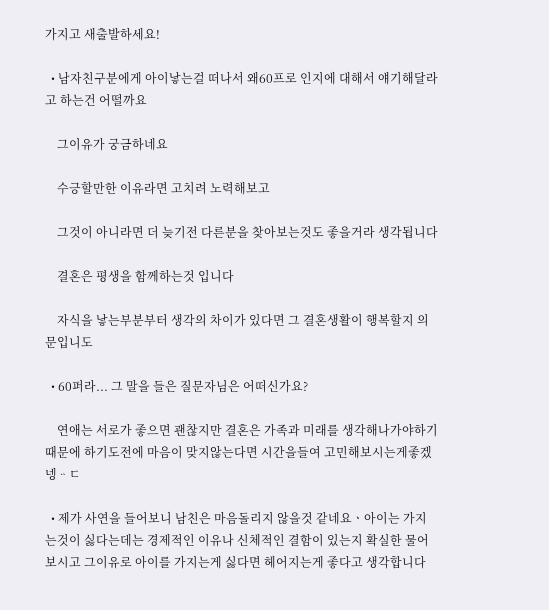가지고 새출발하세요!

  • 남자친구분에게 아이낳는걸 떠나서 왜60프로 인지에 대해서 얘기해달라고 하는건 어떨까요

    그이유가 궁금하네요

    수긍할만한 이유라면 고치려 노력해보고

    그것이 아니라면 더 늦기전 다른분을 찾아보는것도 좋을거라 생각됩니다

    결혼은 평생을 함께하는것 입니다

    자식을 낳는부분부터 생각의 차이가 있다면 그 결혼생활이 행복할지 의문입니도

  • 60퍼라... 그 말을 들은 질문자님은 어떠신가요?

    연애는 서로가 좋으면 괜찮지만 결혼은 가족과 미래를 생각해나가야하기때문에 하기도전에 마음이 맞지않는다면 시간을들여 고민해보시는게좋겠넹ᆢㄷ

  • 제가 사연을 들어보니 남친은 마음돌리지 않을것 같네요ㆍ아이는 가지는것이 싫다는데는 경제적인 이유나 신체적인 결함이 있는지 확실한 물어보시고 그이유로 아이를 가지는게 싫다면 헤어지는게 좋다고 생각합니다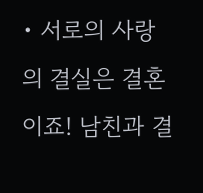• 서로의 사랑의 결실은 결혼이죠! 남친과 결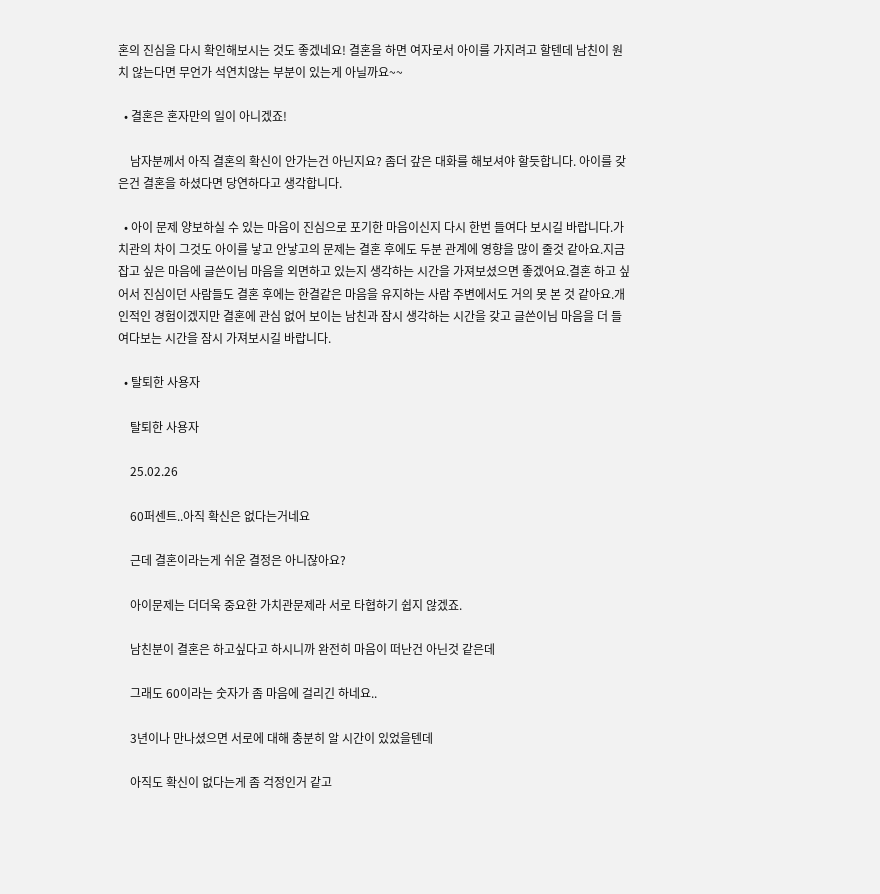혼의 진심을 다시 확인해보시는 것도 좋겠네요! 결혼을 하면 여자로서 아이를 가지려고 할텐데 남친이 원치 않는다면 무언가 석연치않는 부분이 있는게 아닐까요~~

  • 결혼은 혼자만의 일이 아니겠죠!

    남자분께서 아직 결혼의 확신이 안가는건 아닌지요? 좀더 갚은 대화를 해보셔야 할듯합니다. 아이를 갖은건 결혼을 하셨다면 당연하다고 생각합니다.

  • 아이 문제 양보하실 수 있는 마음이 진심으로 포기한 마음이신지 다시 한번 들여다 보시길 바랍니다.가치관의 차이 그것도 아이를 낳고 안낳고의 문제는 결혼 후에도 두분 관계에 영향을 많이 줄것 같아요.지금 잡고 싶은 마음에 글쓴이님 마음을 외면하고 있는지 생각하는 시간을 가져보셨으면 좋겠어요.결혼 하고 싶어서 진심이던 사람들도 결혼 후에는 한결같은 마음을 유지하는 사람 주변에서도 거의 못 본 것 같아요.개인적인 경험이겠지만 결혼에 관심 없어 보이는 남친과 잠시 생각하는 시간을 갖고 글쓴이님 마음을 더 들여다보는 시간을 잠시 가져보시길 바랍니다.

  • 탈퇴한 사용자

    탈퇴한 사용자

    25.02.26

    60퍼센트..아직 확신은 없다는거네요

    근데 결혼이라는게 쉬운 결정은 아니잖아요?

    아이문제는 더더욱 중요한 가치관문제라 서로 타협하기 쉽지 않겠죠.

    남친분이 결혼은 하고싶다고 하시니까 완전히 마음이 떠난건 아닌것 같은데

    그래도 60이라는 숫자가 좀 마음에 걸리긴 하네요..

    3년이나 만나셨으면 서로에 대해 충분히 알 시간이 있었을텐데

    아직도 확신이 없다는게 좀 걱정인거 같고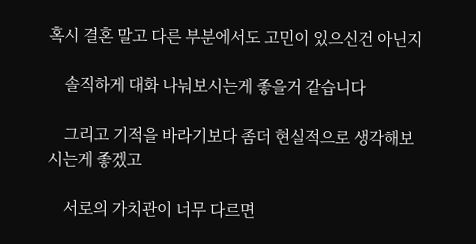혹시 결혼 말고 다른 부분에서도 고민이 있으신건 아닌지

    솔직하게 대화 나눠보시는게 좋을거 같습니다

    그리고 기적을 바라기보다 좀더 현실적으로 생각해보시는게 좋겠고

    서로의 가치관이 너무 다르면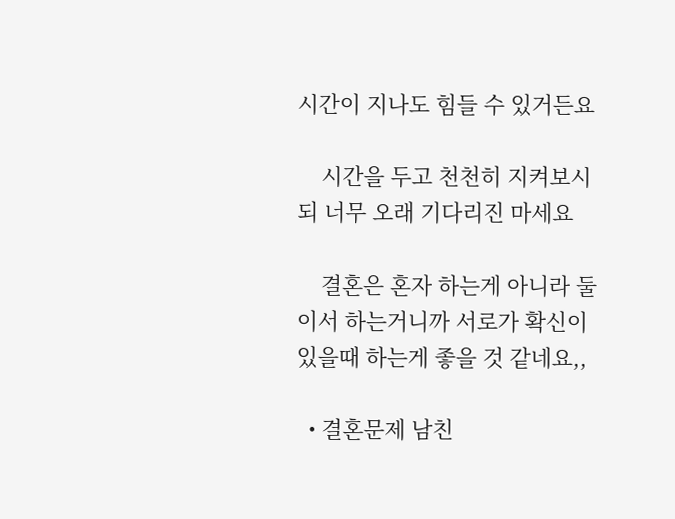시간이 지나도 힘들 수 있거든요

    시간을 두고 천천히 지켜보시되 너무 오래 기다리진 마세요

    결혼은 혼자 하는게 아니라 둘이서 하는거니까 서로가 확신이 있을때 하는게 좋을 것 같네요,,

  • 결혼문제 남친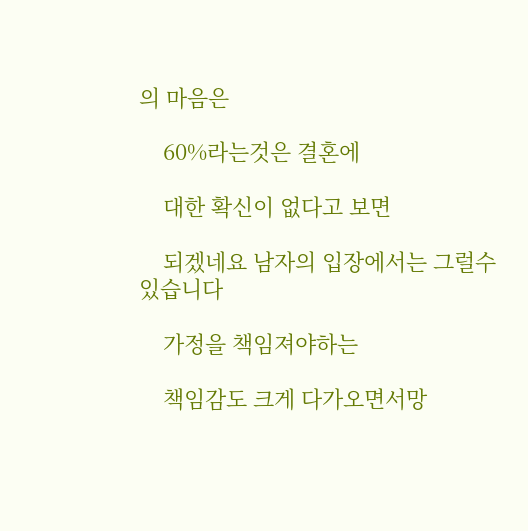의 마음은

    60%라는것은 결혼에

    대한 확신이 없다고 보면

    되겠네요 남자의 입장에서는 그럴수 있습니다

    가정을 책임져야하는

    책임감도 크게 다가오면서망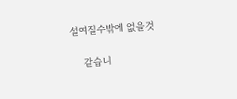설여질수밖에 없을것

    같습니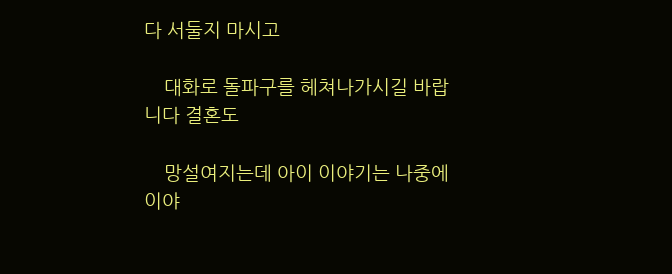다 서둘지 마시고

    대화로 돌파구를 헤쳐나가시길 바랍니다 결혼도

    망설여지는데 아이 이야기는 나중에 이야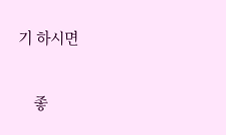기 하시면

    좋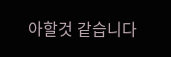아할것 같습니다